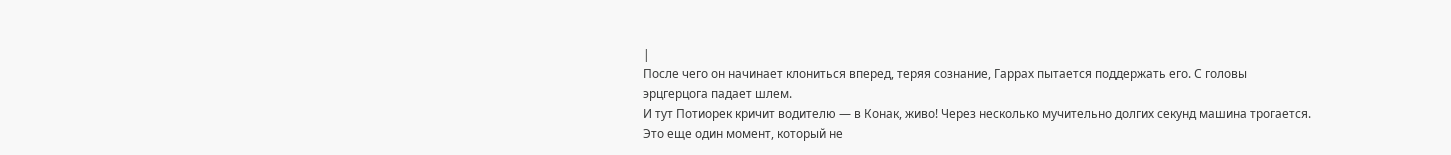|
После чего он начинает клониться вперед, теряя сознание, Гаррах пытается поддержать его. С головы эрцгерцога падает шлем.
И тут Потиорек кричит водителю — в Конак, живо! Через несколько мучительно долгих секунд машина трогается.
Это еще один момент, который не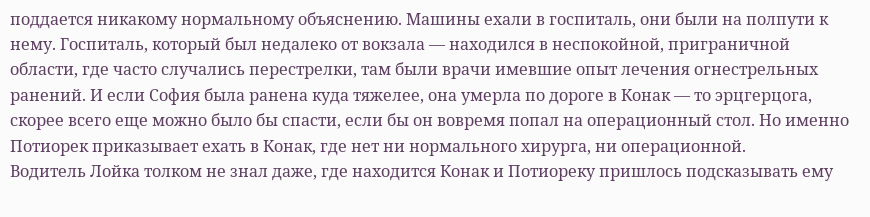поддается никакому нормальному объяснению. Машины ехали в госпиталь, они были на полпути к нему. Госпиталь, который был недалеко от вокзала — находился в неспокойной, приграничной области, где часто случались перестрелки, там были врачи имевшие опыт лечения огнестрельных ранений. И если София была ранена куда тяжелее, она умерла по дороге в Конак — то эрцгерцога, скорее всего еще можно было бы спасти, если бы он вовремя попал на операционный стол. Но именно Потиорек приказывает ехать в Конак, где нет ни нормального хирурга, ни операционной.
Водитель Лойка толком не знал даже, где находится Конак и Потиореку пришлось подсказывать ему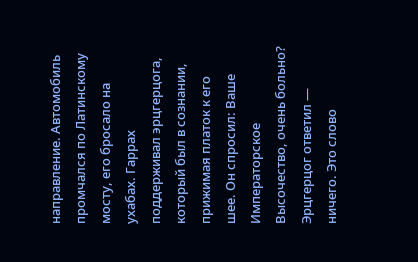направление. Автомобиль промчался по Латинскому мосту, его бросало на ухабах. Гаррах поддерживал эрцгерцога, который был в сознании, прижимая платок к его шее. Он спросил: Ваше Императорское Высочество, очень больно? Эрцгерцог ответил — ничего. Это слово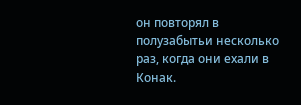он повторял в полузабытьи несколько раз, когда они ехали в Конак.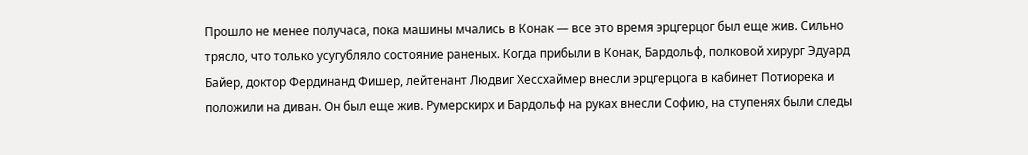Прошло не менее получаса, пока машины мчались в Конак — все это время эрцгерцог был еще жив. Сильно трясло, что только усугубляло состояние раненых. Когда прибыли в Конак, Бардольф, полковой хирург Эдуард Байер, доктор Фердинанд Фишер, лейтенант Людвиг Хессхаймер внесли эрцгерцога в кабинет Потиорека и положили на диван. Он был еще жив. Румерскирх и Бардольф на руках внесли Софию, на ступенях были следы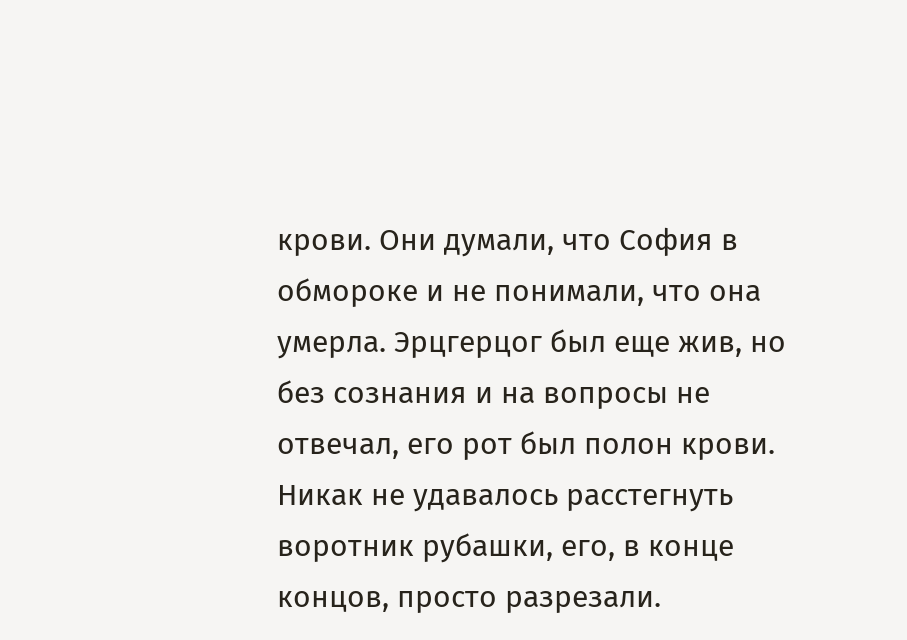крови. Они думали, что София в обмороке и не понимали, что она умерла. Эрцгерцог был еще жив, но без сознания и на вопросы не отвечал, его рот был полон крови. Никак не удавалось расстегнуть воротник рубашки, его, в конце концов, просто разрезали.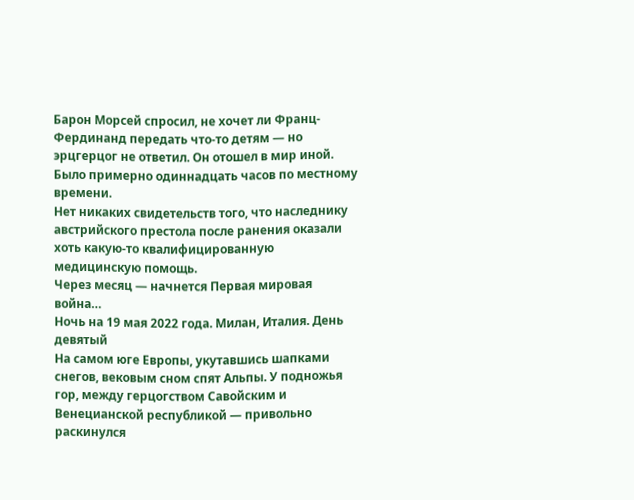Барон Морсей спросил, не хочет ли Франц-Фердинанд передать что-то детям — но эрцгерцог не ответил. Он отошел в мир иной. Было примерно одиннадцать часов по местному времени.
Нет никаких свидетельств того, что наследнику австрийского престола после ранения оказали хоть какую-то квалифицированную медицинскую помощь.
Через месяц — начнется Первая мировая война…
Ночь на 19 мая 2022 года. Милан, Италия. День девятый
На самом юге Европы, укутавшись шапками снегов, вековым сном спят Альпы. У подножья гор, между герцогством Савойским и Венецианской республикой — привольно раскинулся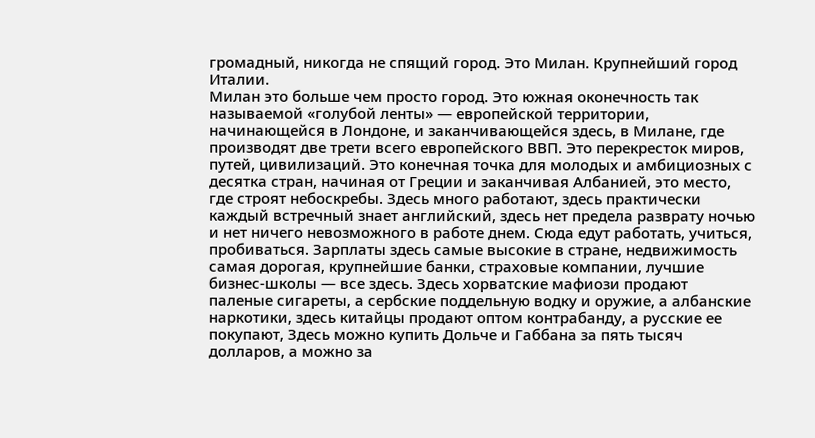громадный, никогда не спящий город. Это Милан. Крупнейший город Италии.
Милан это больше чем просто город. Это южная оконечность так называемой «голубой ленты» — европейской территории, начинающейся в Лондоне, и заканчивающейся здесь, в Милане, где производят две трети всего европейского ВВП. Это перекресток миров, путей, цивилизаций. Это конечная точка для молодых и амбициозных с десятка стран, начиная от Греции и заканчивая Албанией, это место, где строят небоскребы. Здесь много работают, здесь практически каждый встречный знает английский, здесь нет предела разврату ночью и нет ничего невозможного в работе днем. Сюда едут работать, учиться, пробиваться. Зарплаты здесь самые высокие в стране, недвижимость самая дорогая, крупнейшие банки, страховые компании, лучшие бизнес-школы — все здесь. Здесь хорватские мафиози продают паленые сигареты, а сербские поддельную водку и оружие, а албанские наркотики, здесь китайцы продают оптом контрабанду, а русские ее покупают, Здесь можно купить Дольче и Габбана за пять тысяч долларов, а можно за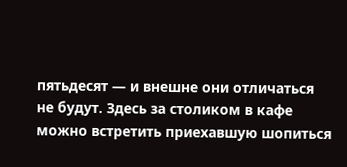пятьдесят — и внешне они отличаться не будут. Здесь за столиком в кафе можно встретить приехавшую шопиться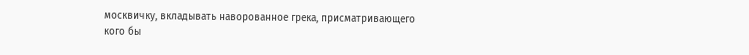москвичку, вкладывать наворованное грека, присматривающего кого бы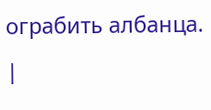ограбить албанца. |